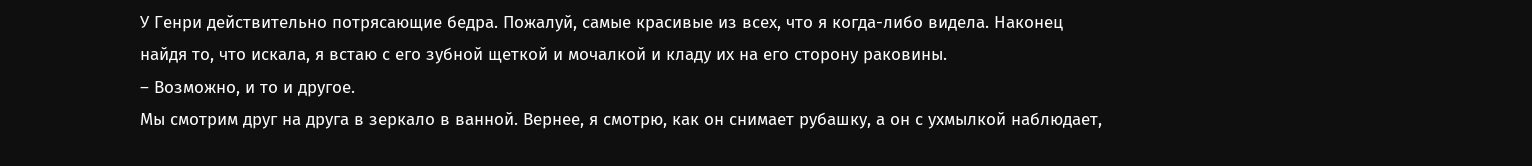У Генри действительно потрясающие бедра. Пожалуй, самые красивые из всех, что я когда-либо видела. Наконец найдя то, что искала, я встаю с его зубной щеткой и мочалкой и кладу их на его сторону раковины.
– Возможно, и то и другое.
Мы смотрим друг на друга в зеркало в ванной. Вернее, я смотрю, как он снимает рубашку, а он с ухмылкой наблюдает,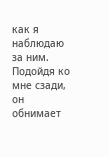как я наблюдаю за ним. Подойдя ко мне сзади, он обнимает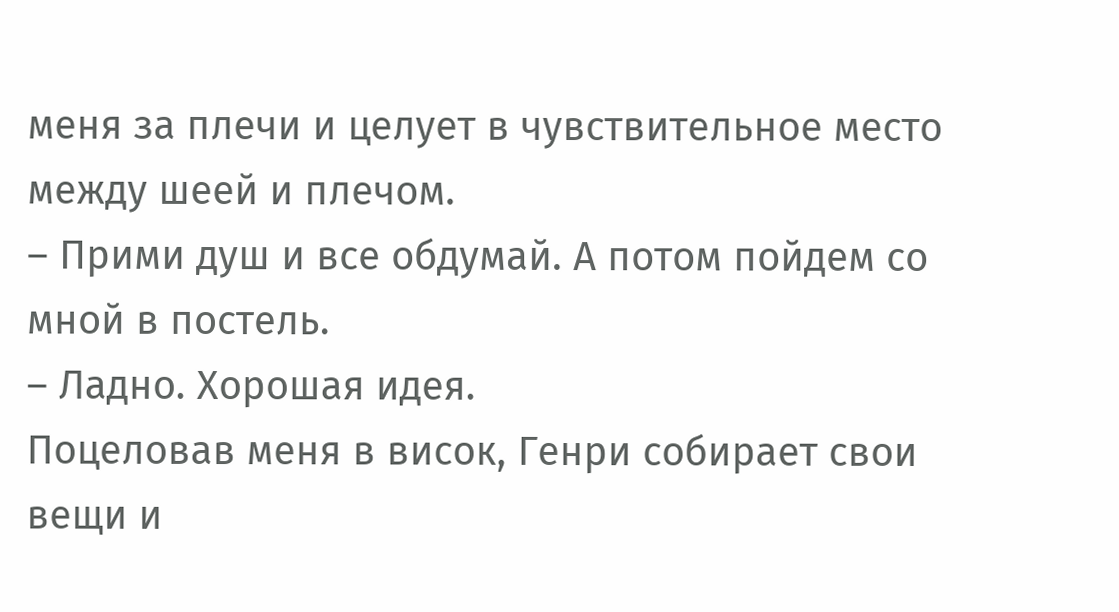меня за плечи и целует в чувствительное место между шеей и плечом.
– Прими душ и все обдумай. А потом пойдем со мной в постель.
– Ладно. Хорошая идея.
Поцеловав меня в висок, Генри собирает свои вещи и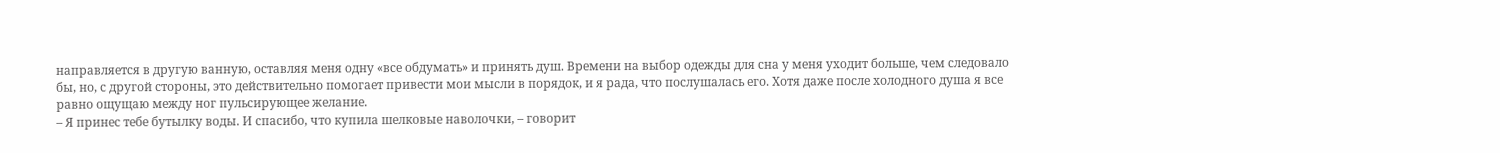направляется в другую ванную, оставляя меня одну «все обдумать» и принять душ. Времени на выбор одежды для сна у меня уходит больше, чем следовало бы, но, с другой стороны, это действительно помогает привести мои мысли в порядок, и я рада, что послушалась его. Хотя даже после холодного душа я все равно ощущаю между ног пульсирующее желание.
– Я принес тебе бутылку воды. И спасибо, что купила шелковые наволочки, – говорит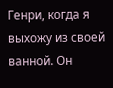Генри, когда я выхожу из своей ванной. Он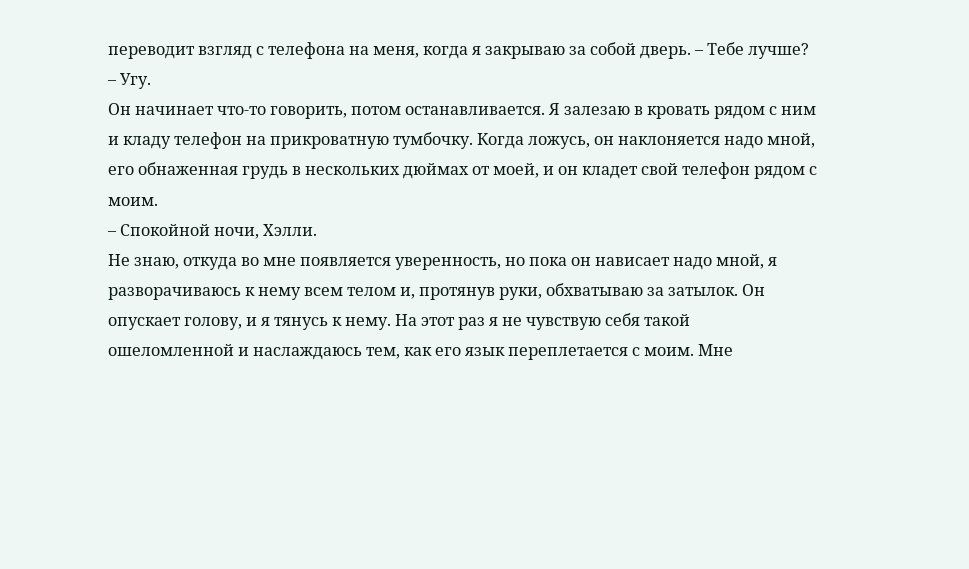переводит взгляд с телефона на меня, когда я закрываю за собой дверь. – Тебе лучше?
– Угу.
Он начинает что-то говорить, потом останавливается. Я залезаю в кровать рядом с ним и кладу телефон на прикроватную тумбочку. Когда ложусь, он наклоняется надо мной, его обнаженная грудь в нескольких дюймах от моей, и он кладет свой телефон рядом с моим.
– Спокойной ночи, Хэлли.
Не знаю, откуда во мне появляется уверенность, но пока он нависает надо мной, я разворачиваюсь к нему всем телом и, протянув руки, обхватываю за затылок. Он опускает голову, и я тянусь к нему. На этот раз я не чувствую себя такой ошеломленной и наслаждаюсь тем, как его язык переплетается с моим. Мне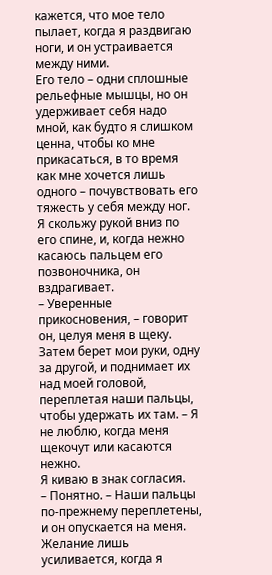кажется, что мое тело пылает, когда я раздвигаю ноги, и он устраивается между ними.
Его тело – одни сплошные рельефные мышцы, но он удерживает себя надо мной, как будто я слишком ценна, чтобы ко мне прикасаться, в то время как мне хочется лишь одного – почувствовать его тяжесть у себя между ног. Я скольжу рукой вниз по его спине, и, когда нежно касаюсь пальцем его позвоночника, он вздрагивает.
– Уверенные прикосновения, – говорит он, целуя меня в щеку. Затем берет мои руки, одну за другой, и поднимает их над моей головой, переплетая наши пальцы, чтобы удержать их там. – Я не люблю, когда меня щекочут или касаются нежно.
Я киваю в знак согласия.
– Понятно. – Наши пальцы по-прежнему переплетены, и он опускается на меня. Желание лишь усиливается, когда я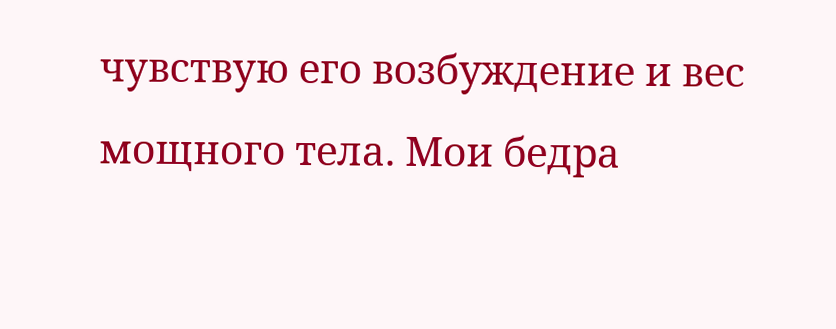чувствую его возбуждение и вес мощного тела. Мои бедра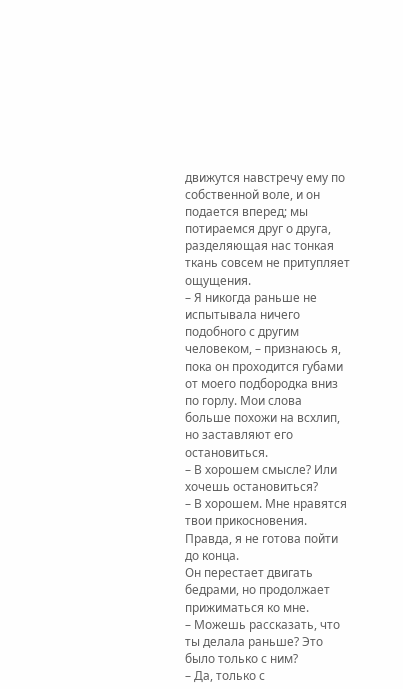движутся навстречу ему по собственной воле, и он подается вперед; мы потираемся друг о друга, разделяющая нас тонкая ткань совсем не притупляет ощущения.
– Я никогда раньше не испытывала ничего подобного с другим человеком, – признаюсь я, пока он проходится губами от моего подбородка вниз по горлу. Мои слова больше похожи на всхлип, но заставляют его остановиться.
– В хорошем смысле? Или хочешь остановиться?
– В хорошем. Мне нравятся твои прикосновения. Правда, я не готова пойти до конца.
Он перестает двигать бедрами, но продолжает прижиматься ко мне.
– Можешь рассказать, что ты делала раньше? Это было только с ним?
– Да, только с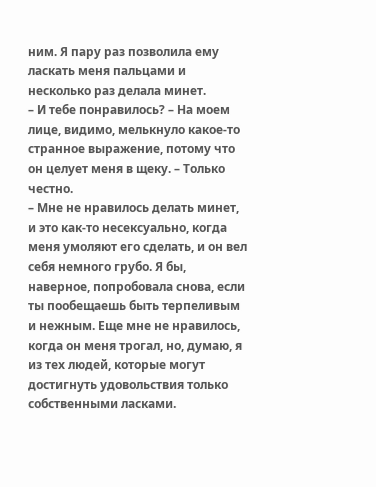ним. Я пару раз позволила ему ласкать меня пальцами и несколько раз делала минет.
– И тебе понравилось? – На моем лице, видимо, мелькнуло какое-то странное выражение, потому что он целует меня в щеку. – Только честно.
– Мне не нравилось делать минет, и это как-то несексуально, когда меня умоляют его сделать, и он вел себя немного грубо. Я бы, наверное, попробовала снова, если ты пообещаешь быть терпеливым и нежным. Еще мне не нравилось, когда он меня трогал, но, думаю, я из тех людей, которые могут достигнуть удовольствия только собственными ласками.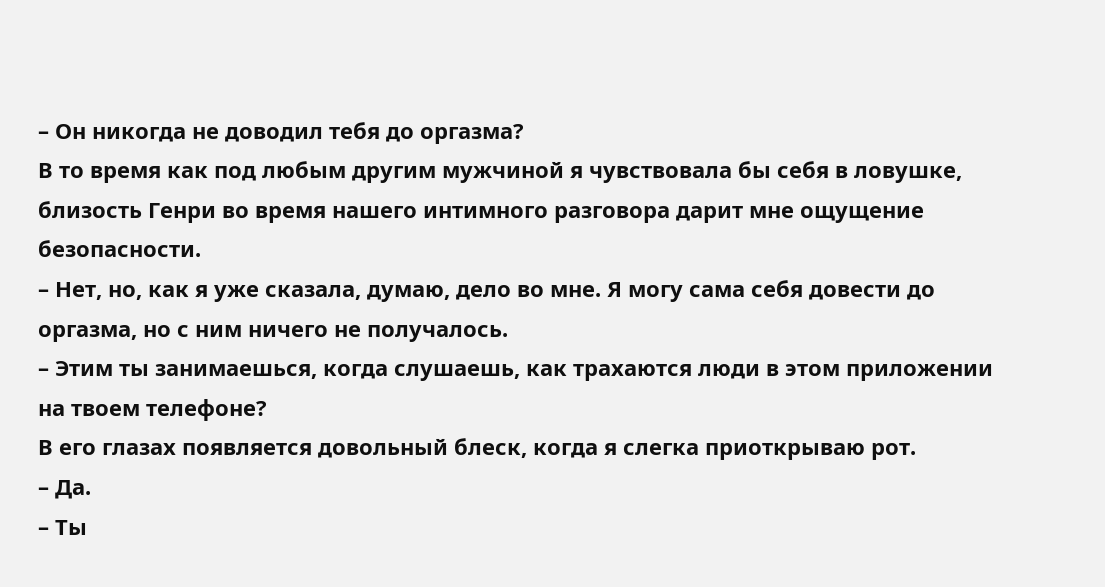– Он никогда не доводил тебя до оргазма?
В то время как под любым другим мужчиной я чувствовала бы себя в ловушке, близость Генри во время нашего интимного разговора дарит мне ощущение безопасности.
– Нет, но, как я уже сказала, думаю, дело во мне. Я могу сама себя довести до оргазма, но с ним ничего не получалось.
– Этим ты занимаешься, когда слушаешь, как трахаются люди в этом приложении на твоем телефоне?
В его глазах появляется довольный блеск, когда я слегка приоткрываю рот.
– Да.
– Ты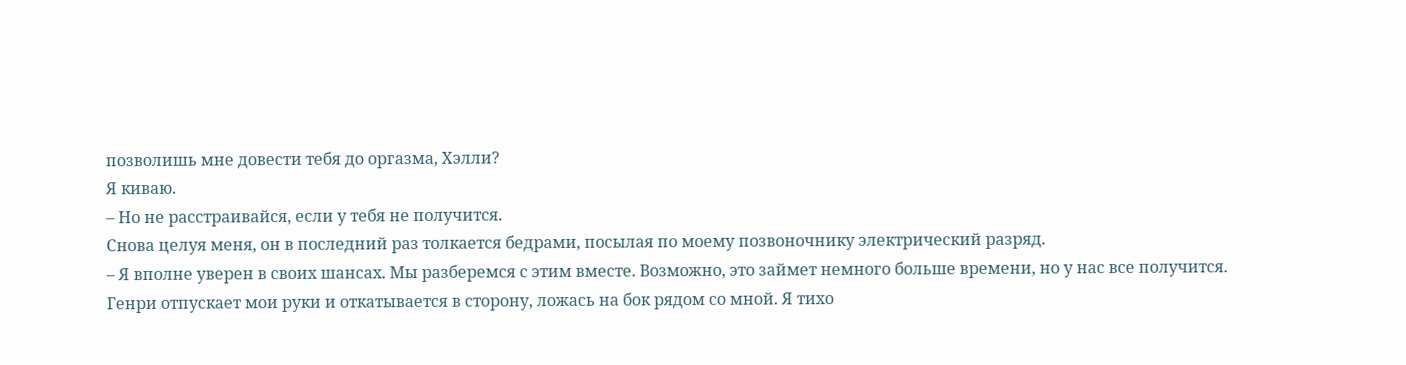позволишь мне довести тебя до оргазма, Хэлли?
Я киваю.
– Но не расстраивайся, если у тебя не получится.
Снова целуя меня, он в последний раз толкается бедрами, посылая по моему позвоночнику электрический разряд.
– Я вполне уверен в своих шансах. Мы разберемся с этим вместе. Возможно, это займет немного больше времени, но у нас все получится.
Генри отпускает мои руки и откатывается в сторону, ложась на бок рядом со мной. Я тихо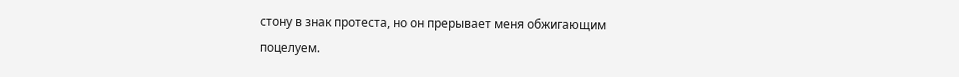стону в знак протеста, но он прерывает меня обжигающим поцелуем.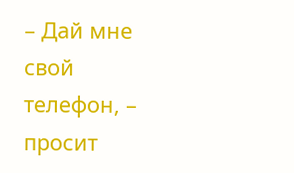– Дай мне свой телефон, – просит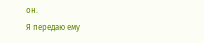он.
Я передаю ему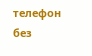телефон без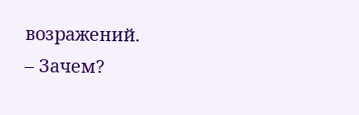возражений.
– Зачем?